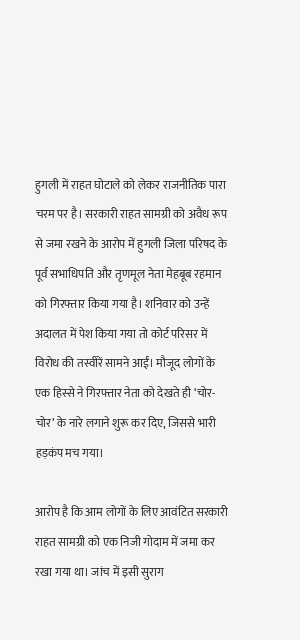हुगली में राहत घोटाले को लेकर राजनीतिक पारा चरम पर है। सरकारी राहत सामग्री को अवैध रूप से जमा रखने के आरोप में हुगली जिला परिषद के पूर्व सभाधिपति और तृणमूल नेता मेहबूब रहमान को गिरफ्तार किया गया है। शनिवार को उन्हें अदालत में पेश किया गया तो कोर्ट परिसर में विरोध की तस्वीरें सामने आईं। मौजूद लोगों के एक हिस्से ने गिरफ्तार नेता को देखते ही ‘चोर-चोर’ के नारे लगाने शुरू कर दिए, जिससे भारी हड़कंप मच गया।

आरोप है कि आम लोगों के लिए आवंटित सरकारी राहत सामग्री को एक निजी गोदाम में जमा कर रखा गया था। जांच में इसी सुराग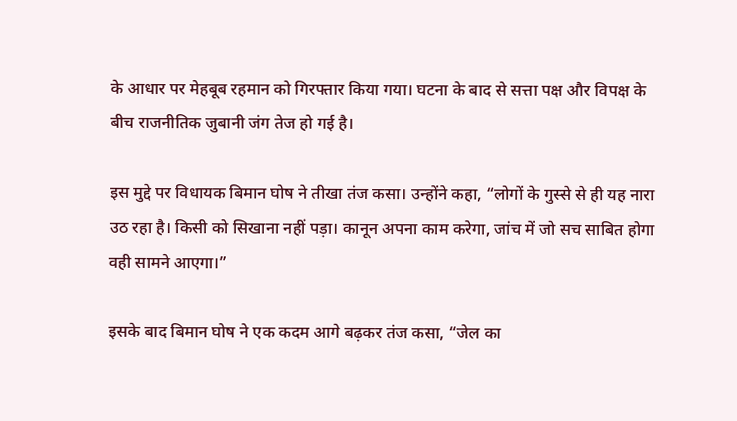के आधार पर मेहबूब रहमान को गिरफ्तार किया गया। घटना के बाद से सत्ता पक्ष और विपक्ष के बीच राजनीतिक जुबानी जंग तेज हो गई है।

इस मुद्दे पर विधायक बिमान घोष ने तीखा तंज कसा। उन्होंने कहा, “लोगों के गुस्से से ही यह नारा उठ रहा है। किसी को सिखाना नहीं पड़ा। कानून अपना काम करेगा, जांच में जो सच साबित होगा वही सामने आएगा।”

इसके बाद बिमान घोष ने एक कदम आगे बढ़कर तंज कसा, “जेल का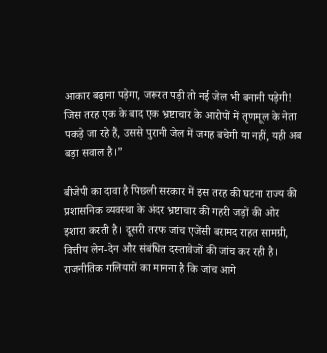आकार बढ़ाना पड़ेगा, जरूरत पड़ी तो नई जेल भी बनानी पड़ेगी! जिस तरह एक के बाद एक भ्रष्टाचार के आरोपों में तृणमूल के नेता पकड़े जा रहे हैं, उससे पुरानी जेल में जगह बचेगी या नहीं, यही अब बड़ा सवाल है।”

बीजेपी का दावा है पिछली सरकार में इस तरह की घटना राज्य की प्रशासनिक व्यवस्था के अंदर भ्रष्टाचार की गहरी जड़ों की ओर इशारा करती है। दूसरी तरफ जांच एजेंसी बरामद राहत सामग्री, वित्तीय लेन-देन और संबंधित दस्तावेजों की जांच कर रही है। राजनीतिक गलियारों का मानना है कि जांच आगे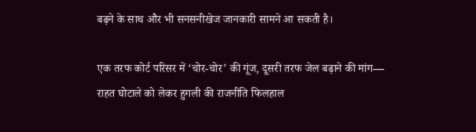बढ़ने के साथ और भी सनसनीखेज जानकारी सामने आ सकती है।

एक तरफ कोर्ट परिसर में ‘चोर-चोर’ की गूंज, दूसरी तरफ जेल बढ़ाने की मांग— राहत घोटाले को लेकर हुगली की राजनीति फिलहाल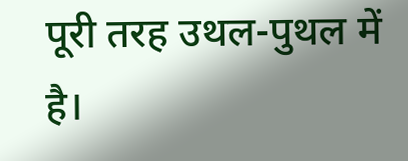पूरी तरह उथल-पुथल में है।